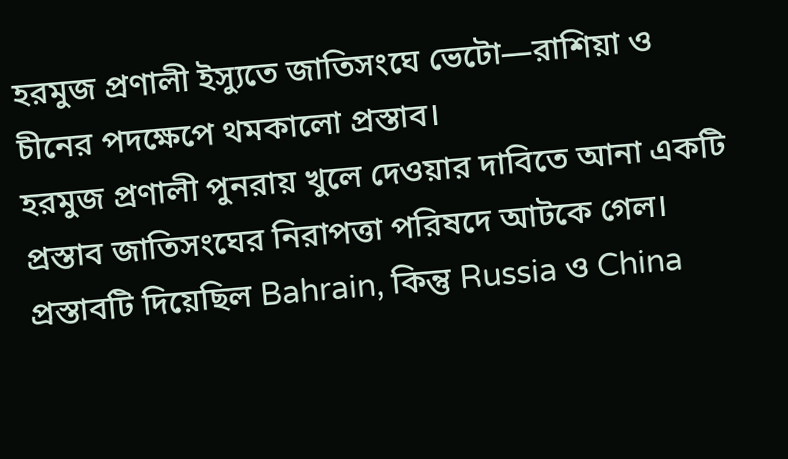হরমুজ প্রণালী ইস্যুতে জাতিসংঘে ভেটো—রাশিয়া ও চীনের পদক্ষেপে থমকালো প্রস্তাব।
হরমুজ প্রণালী পুনরায় খুলে দেওয়ার দাবিতে আনা একটি প্রস্তাব জাতিসংঘের নিরাপত্তা পরিষদে আটকে গেল। প্রস্তাবটি দিয়েছিল Bahrain, কিন্তু Russia ও China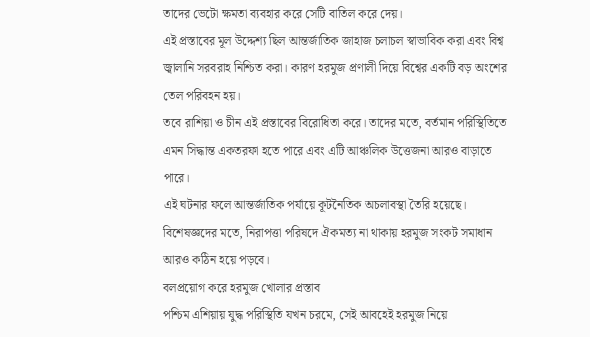তাদের ভেটো ক্ষমতা ব্যবহার করে সেটি বাতিল করে দেয়।
এই প্রস্তাবের মূল উদ্দেশ্য ছিল আন্তর্জাতিক জাহাজ চলাচল স্বাভাবিক করা এবং বিশ্ব জ্বালানি সরবরাহ নিশ্চিত করা। কারণ হরমুজ প্রণালী দিয়ে বিশ্বের একটি বড় অংশের তেল পরিবহন হয়।
তবে রাশিয়া ও চীন এই প্রস্তাবের বিরোধিতা করে। তাদের মতে, বর্তমান পরিস্থিতিতে এমন সিদ্ধান্ত একতরফা হতে পারে এবং এটি আঞ্চলিক উত্তেজনা আরও বাড়াতে পারে।
এই ঘটনার ফলে আন্তর্জাতিক পর্যায়ে কূটনৈতিক অচলাবস্থা তৈরি হয়েছে। বিশেষজ্ঞদের মতে, নিরাপত্তা পরিষদে ঐকমত্য না থাকায় হরমুজ সংকট সমাধান আরও কঠিন হয়ে পড়বে।
বলপ্রয়োগ করে হরমুজ খোলার প্রস্তাব
পশ্চিম এশিয়ায় যুদ্ধ পরিস্থিতি যখন চরমে, সেই আবহেই হরমুজ নিয়ে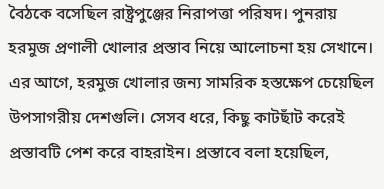বৈঠকে বসেছিল রাষ্ট্রপুঞ্জের নিরাপত্তা পরিষদ। পুনরায় হরমুজ প্রণালী খোলার প্রস্তাব নিয়ে আলোচনা হয় সেখানে। এর আগে, হরমুজ খোলার জন্য সামরিক হস্তক্ষেপ চেয়েছিল উপসাগরীয় দেশগুলি। সেসব ধরে, কিছু কাটছাঁট করেই প্রস্তাবটি পেশ করে বাহরাইন। প্রস্তাবে বলা হয়েছিল,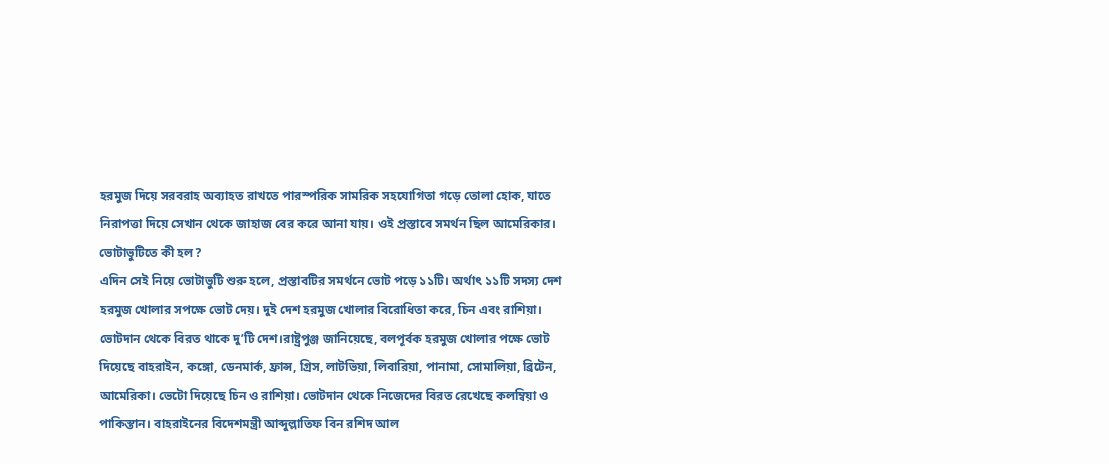হরমুজ দিয়ে সরবরাহ অব্যাহত রাখতে পারস্পরিক সামরিক সহযোগিতা গড়ে তোলা হোক, যাতে নিরাপত্তা দিয়ে সেখান থেকে জাহাজ বের করে আনা যায়। ওই প্রস্তাবে সমর্থন ছিল আমেরিকার।
ভোটাভুটিতে কী হল?
এদিন সেই নিয়ে ভোটাভুটি শুরু হলে, প্রস্তাবটির সমর্থনে ভোট পড়ে ১১টি। অর্থাৎ ১১টি সদস্য দেশ হরমুজ খোলার সপক্ষে ভোট দেয়। দুই দেশ হরমুজ খোলার বিরোধিতা করে, চিন এবং রাশিয়া। ভোটদান থেকে বিরত থাকে দু’টি দেশ।রাষ্ট্রপুঞ্জ জানিয়েছে, বলপূর্বক হরমুজ খোলার পক্ষে ভোট দিয়েছে বাহরাইন, কঙ্গো, ডেনমার্ক, ফ্রান্স, গ্রিস, লাটভিয়া, লিবারিয়া, পানামা, সোমালিয়া, ব্রিটেন, আমেরিকা। ভেটো দিয়েছে চিন ও রাশিয়া। ভোটদান থেকে নিজেদের বিরত রেখেছে কলম্বিয়া ও পাকিস্তান। বাহরাইনের বিদেশমন্ত্রী আব্দুল্লাতিফ বিন রশিদ আল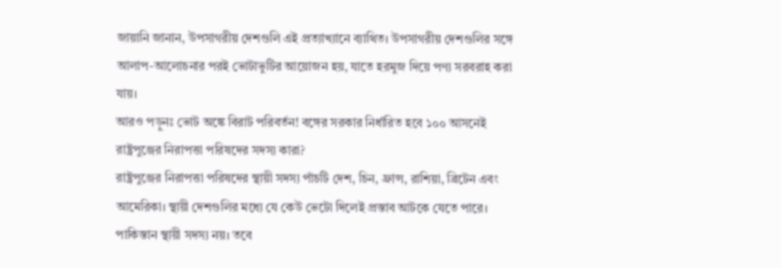জায়ানি জানান, উপসাগরীয় দেশগুলি এই প্রত্যাখ্যানে ব্যাথিত। উপসাগরীয় দেশগুলির সঙ্গে আলাপ-আলোচনার পরই ভোটাভুটির আয়োজন হয়, যাতে হরমুজ দিয়ে পণ্য সরবরাহ করা যায়।
আরও পড়ুনঃ ভোট অঙ্কে বিরাট পরিবর্তন! বঙ্গের সরকার নির্ধারিত হবে ১০০ আসনেই
রাষ্ট্রপুঞ্জের নিরাপত্তা পরিষদের সদস্য কারা?
রাষ্ট্রপুঞ্জের নিরাপত্তা পরিষদের স্থায়ী সদস্য পাঁচটি দেশ, চিন, ফ্রান্স, রাশিয়া, ব্রিটেন এবং আমেরিকা। স্থায়ী দেশগুলির মধ্যে যে কেউ ভেটো দিলেই প্রস্তাব আটকে যেতে পারে। পাকিস্তান স্থায়ী সদস্য নয়। তবে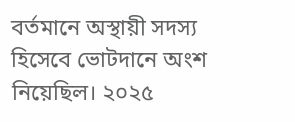বর্তমানে অস্থায়ী সদস্য হিসেবে ভোটদানে অংশ নিয়েছিল। ২০২৫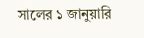সালের ১ জানুয়ারি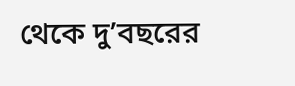থেকে দু’বছরের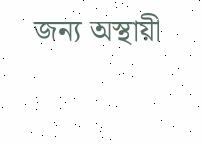জন্য অস্থায়ী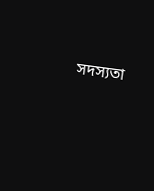সদস্যতা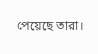পেয়েছে তারা।